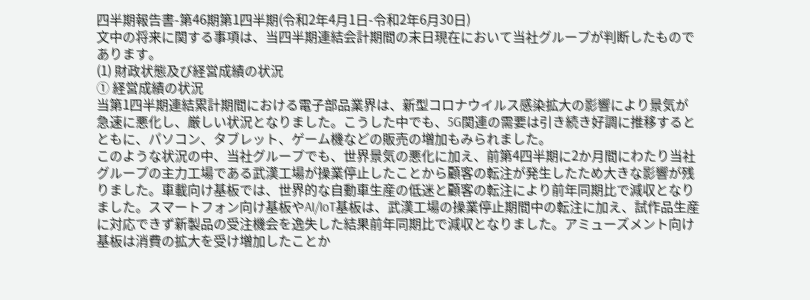四半期報告書-第46期第1四半期(令和2年4月1日-令和2年6月30日)
文中の将来に関する事項は、当四半期連結会計期間の末日現在において当社グループが判断したものであります。
(1) 財政状態及び経営成績の状況
① 経営成績の状況
当第1四半期連結累計期間における電子部品業界は、新型コロナウイルス感染拡大の影響により景気が急速に悪化し、厳しい状況となりました。こうした中でも、5G関連の需要は引き続き好調に推移するとともに、パソコン、タブレット、ゲーム機などの販売の増加もみられました。
このような状況の中、当社グループでも、世界景気の悪化に加え、前第4四半期に2か月間にわたり当社グループの主力工場である武漢工場が操業停止したことから顧客の転注が発生したため大きな影響が残りました。車載向け基板では、世界的な自動車生産の低迷と顧客の転注により前年同期比で減収となりました。スマートフォン向け基板やAI/IoT基板は、武漢工場の操業停止期間中の転注に加え、試作品生産に対応できず新製品の受注機会を逸失した結果前年同期比で減収となりました。アミューズメント向け基板は消費の拡大を受け増加したことか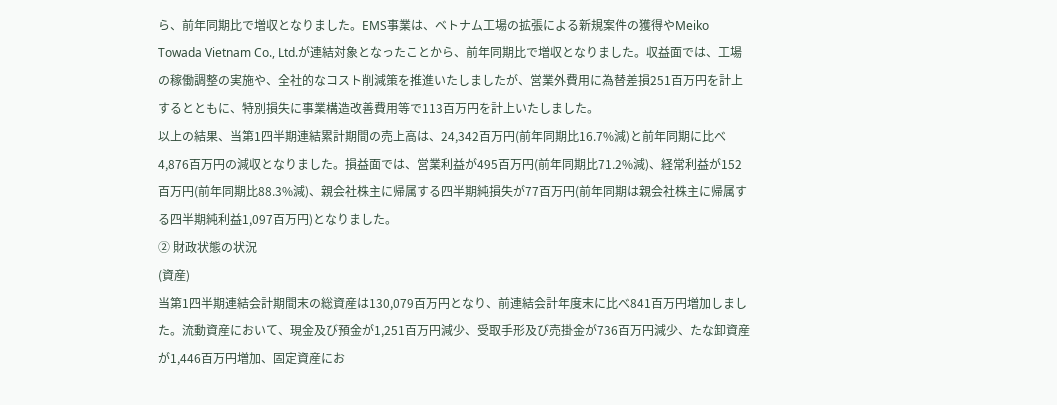ら、前年同期比で増収となりました。EMS事業は、ベトナム工場の拡張による新規案件の獲得やMeiko Towada Vietnam Co., Ltd.が連結対象となったことから、前年同期比で増収となりました。収益面では、工場の稼働調整の実施や、全社的なコスト削減策を推進いたしましたが、営業外費用に為替差損251百万円を計上するとともに、特別損失に事業構造改善費用等で113百万円を計上いたしました。
以上の結果、当第1四半期連結累計期間の売上高は、24,342百万円(前年同期比16.7%減)と前年同期に比べ4,876百万円の減収となりました。損益面では、営業利益が495百万円(前年同期比71.2%減)、経常利益が152百万円(前年同期比88.3%減)、親会社株主に帰属する四半期純損失が77百万円(前年同期は親会社株主に帰属する四半期純利益1,097百万円)となりました。
② 財政状態の状況
(資産)
当第1四半期連結会計期間末の総資産は130,079百万円となり、前連結会計年度末に比べ841百万円増加しました。流動資産において、現金及び預金が1,251百万円減少、受取手形及び売掛金が736百万円減少、たな卸資産が1,446百万円増加、固定資産にお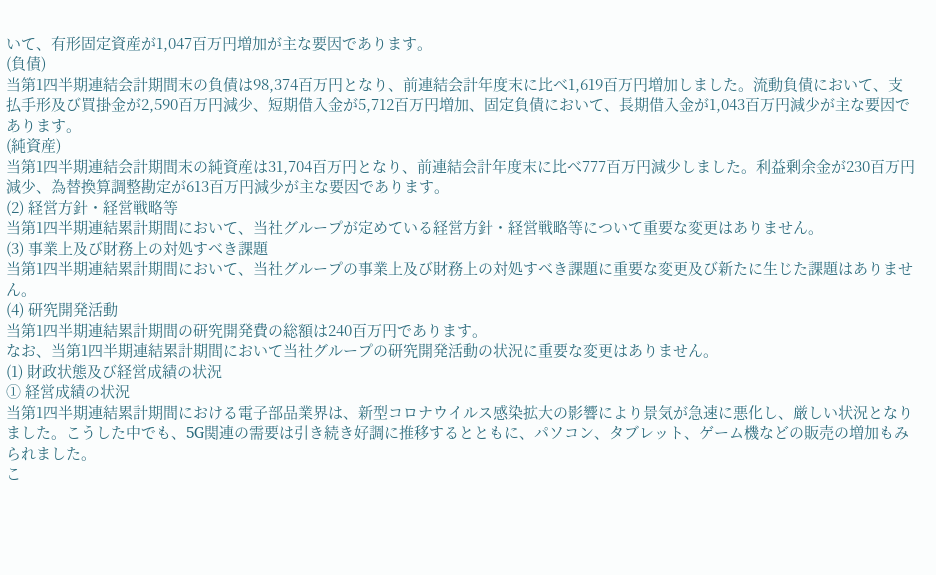いて、有形固定資産が1,047百万円増加が主な要因であります。
(負債)
当第1四半期連結会計期間末の負債は98,374百万円となり、前連結会計年度末に比べ1,619百万円増加しました。流動負債において、支払手形及び買掛金が2,590百万円減少、短期借入金が5,712百万円増加、固定負債において、長期借入金が1,043百万円減少が主な要因であります。
(純資産)
当第1四半期連結会計期間末の純資産は31,704百万円となり、前連結会計年度末に比べ777百万円減少しました。利益剰余金が230百万円減少、為替換算調整勘定が613百万円減少が主な要因であります。
(2) 経営方針・経営戦略等
当第1四半期連結累計期間において、当社グループが定めている経営方針・経営戦略等について重要な変更はありません。
(3) 事業上及び財務上の対処すべき課題
当第1四半期連結累計期間において、当社グループの事業上及び財務上の対処すべき課題に重要な変更及び新たに生じた課題はありません。
(4) 研究開発活動
当第1四半期連結累計期間の研究開発費の総額は240百万円であります。
なお、当第1四半期連結累計期間において当社グループの研究開発活動の状況に重要な変更はありません。
(1) 財政状態及び経営成績の状況
① 経営成績の状況
当第1四半期連結累計期間における電子部品業界は、新型コロナウイルス感染拡大の影響により景気が急速に悪化し、厳しい状況となりました。こうした中でも、5G関連の需要は引き続き好調に推移するとともに、パソコン、タブレット、ゲーム機などの販売の増加もみられました。
こ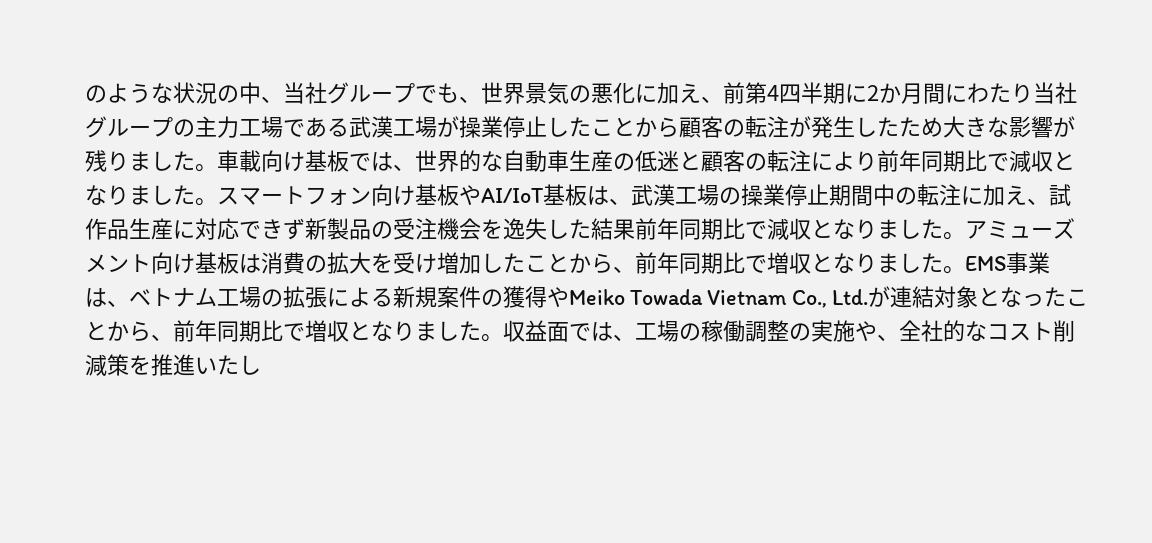のような状況の中、当社グループでも、世界景気の悪化に加え、前第4四半期に2か月間にわたり当社グループの主力工場である武漢工場が操業停止したことから顧客の転注が発生したため大きな影響が残りました。車載向け基板では、世界的な自動車生産の低迷と顧客の転注により前年同期比で減収となりました。スマートフォン向け基板やAI/IoT基板は、武漢工場の操業停止期間中の転注に加え、試作品生産に対応できず新製品の受注機会を逸失した結果前年同期比で減収となりました。アミューズメント向け基板は消費の拡大を受け増加したことから、前年同期比で増収となりました。EMS事業は、ベトナム工場の拡張による新規案件の獲得やMeiko Towada Vietnam Co., Ltd.が連結対象となったことから、前年同期比で増収となりました。収益面では、工場の稼働調整の実施や、全社的なコスト削減策を推進いたし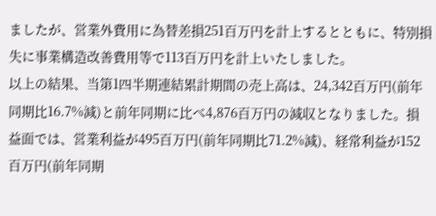ましたが、営業外費用に為替差損251百万円を計上するとともに、特別損失に事業構造改善費用等で113百万円を計上いたしました。
以上の結果、当第1四半期連結累計期間の売上高は、24,342百万円(前年同期比16.7%減)と前年同期に比べ4,876百万円の減収となりました。損益面では、営業利益が495百万円(前年同期比71.2%減)、経常利益が152百万円(前年同期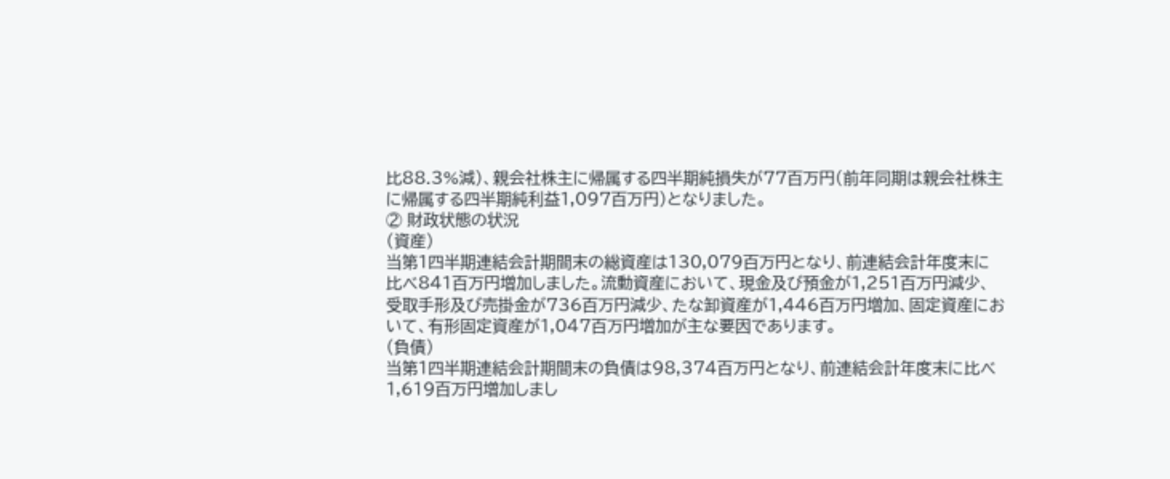比88.3%減)、親会社株主に帰属する四半期純損失が77百万円(前年同期は親会社株主に帰属する四半期純利益1,097百万円)となりました。
② 財政状態の状況
(資産)
当第1四半期連結会計期間末の総資産は130,079百万円となり、前連結会計年度末に比べ841百万円増加しました。流動資産において、現金及び預金が1,251百万円減少、受取手形及び売掛金が736百万円減少、たな卸資産が1,446百万円増加、固定資産において、有形固定資産が1,047百万円増加が主な要因であります。
(負債)
当第1四半期連結会計期間末の負債は98,374百万円となり、前連結会計年度末に比べ1,619百万円増加しまし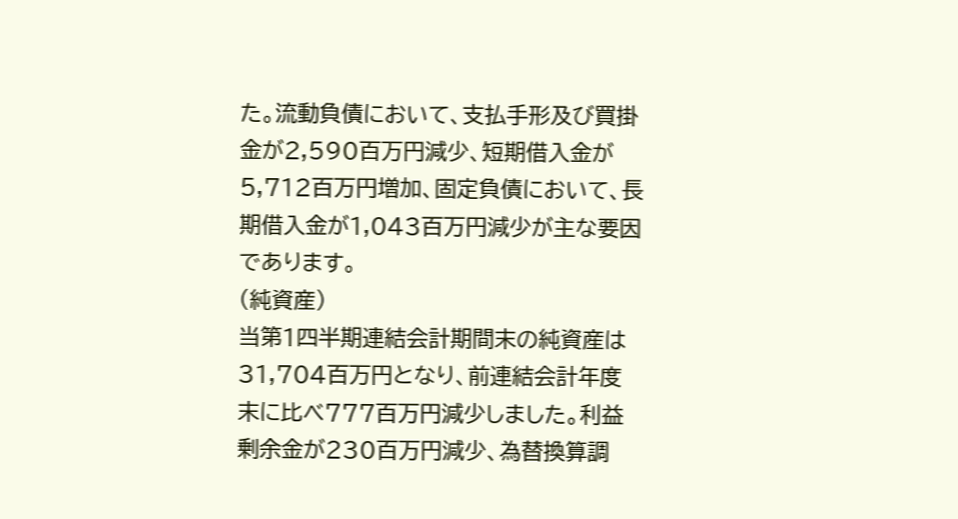た。流動負債において、支払手形及び買掛金が2,590百万円減少、短期借入金が5,712百万円増加、固定負債において、長期借入金が1,043百万円減少が主な要因であります。
(純資産)
当第1四半期連結会計期間末の純資産は31,704百万円となり、前連結会計年度末に比べ777百万円減少しました。利益剰余金が230百万円減少、為替換算調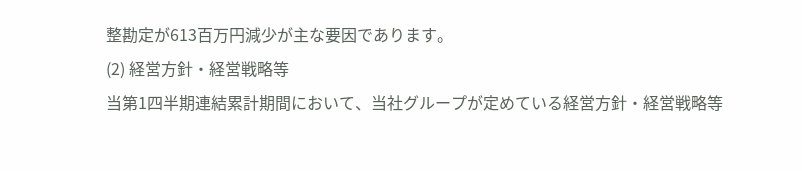整勘定が613百万円減少が主な要因であります。
(2) 経営方針・経営戦略等
当第1四半期連結累計期間において、当社グループが定めている経営方針・経営戦略等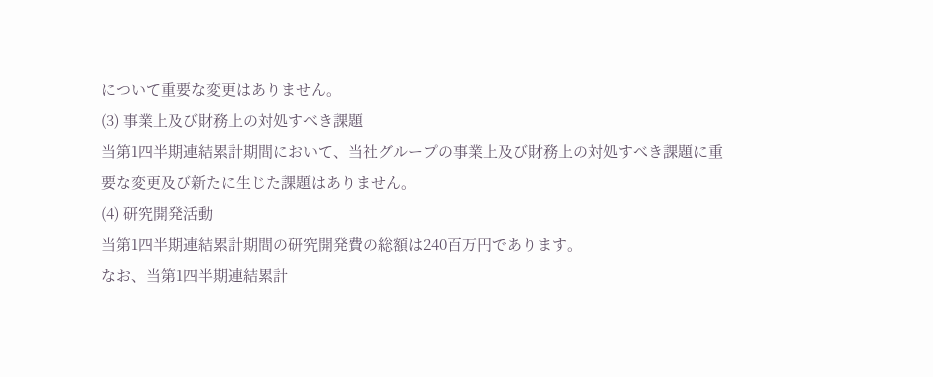について重要な変更はありません。
(3) 事業上及び財務上の対処すべき課題
当第1四半期連結累計期間において、当社グループの事業上及び財務上の対処すべき課題に重要な変更及び新たに生じた課題はありません。
(4) 研究開発活動
当第1四半期連結累計期間の研究開発費の総額は240百万円であります。
なお、当第1四半期連結累計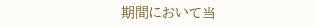期間において当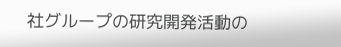社グループの研究開発活動の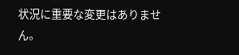状況に重要な変更はありません。